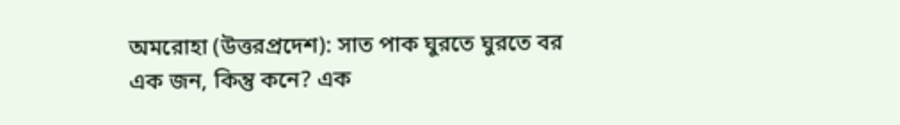অমরোহা (উত্তরপ্রদেশ): সাত পাক ঘুরতে ঘুরতে বর এক জন, কিন্তু কনে? এক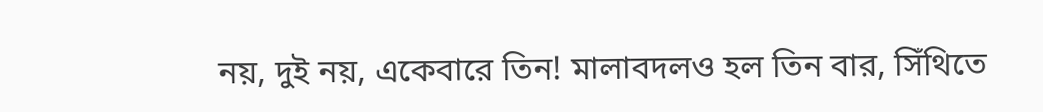নয়, দুই নয়, একেবারে তিন! মালাবদলও হল তিন বার, সিঁথিতে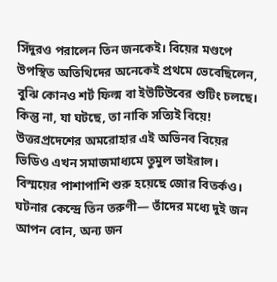সিঁদুরও পরালেন তিন জনকেই। বিয়ের মণ্ডপে উপস্থিত অতিথিদের অনেকেই প্রথমে ভেবেছিলেন, বুঝি কোনও শর্ট ফিল্ম বা ইউটিউবের শুটিং চলছে। কিন্তু না, যা ঘটছে, তা নাকি সত্যিই বিয়ে! উত্তরপ্রদেশের অমরোহার এই অভিনব বিয়ের ভিডিও এখন সমাজমাধ্যমে তুমুল ভাইরাল। বিস্ময়ের পাশাপাশি শুরু হয়েছে জোর বিতর্কও।
ঘটনার কেন্দ্রে তিন তরুণী— তাঁদের মধ্যে দুই জন আপন বোন, অন্য জন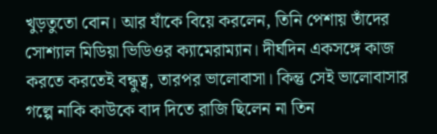খুড়তুতো বোন। আর যাঁকে বিয়ে করলেন, তিনি পেশায় তাঁদের সোশ্যাল মিডিয়া ভিডিওর ক্যামেরাম্যান। দীর্ঘদিন একসঙ্গে কাজ করতে করতেই বন্ধুত্ব, তারপর ভালোবাসা। কিন্তু সেই ভালোবাসার গল্পে নাকি কাউকে বাদ দিতে রাজি ছিলেন না তিন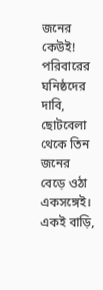জনের কেউই!
পরিবারের ঘনিষ্ঠদের দাবি, ছোটবেলা থেকে তিন জনের বেড়ে ওঠা একসঙ্গেই। একই বাড়ি,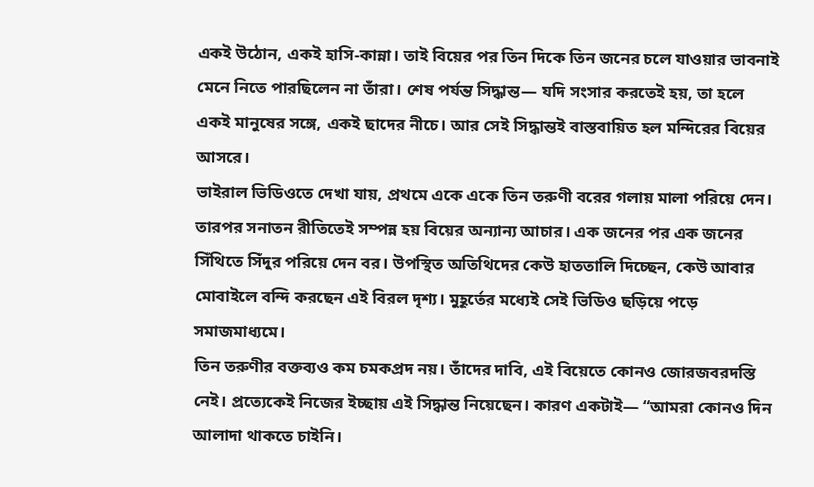একই উঠোন, একই হাসি-কান্না। তাই বিয়ের পর তিন দিকে তিন জনের চলে যাওয়ার ভাবনাই মেনে নিতে পারছিলেন না তাঁরা। শেষ পর্যন্ত সিদ্ধান্ত— যদি সংসার করতেই হয়, তা হলে একই মানুষের সঙ্গে, একই ছাদের নীচে। আর সেই সিদ্ধান্তই বাস্তবায়িত হল মন্দিরের বিয়ের আসরে।
ভাইরাল ভিডিওতে দেখা যায়, প্রথমে একে একে তিন তরুণী বরের গলায় মালা পরিয়ে দেন। তারপর সনাতন রীতিতেই সম্পন্ন হয় বিয়ের অন্যান্য আচার। এক জনের পর এক জনের সিঁথিতে সিঁদুর পরিয়ে দেন বর। উপস্থিত অতিথিদের কেউ হাততালি দিচ্ছেন, কেউ আবার মোবাইলে বন্দি করছেন এই বিরল দৃশ্য। মুহূর্তের মধ্যেই সেই ভিডিও ছড়িয়ে পড়ে সমাজমাধ্যমে।
তিন তরুণীর বক্তব্যও কম চমকপ্রদ নয়। তাঁদের দাবি, এই বিয়েতে কোনও জোরজবরদস্তি নেই। প্রত্যেকেই নিজের ইচ্ছায় এই সিদ্ধান্ত নিয়েছেন। কারণ একটাই— “আমরা কোনও দিন আলাদা থাকতে চাইনি।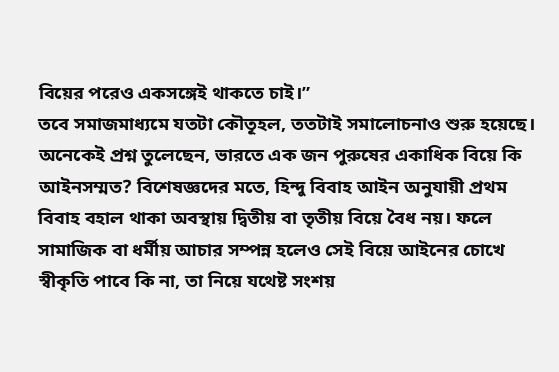বিয়ের পরেও একসঙ্গেই থাকতে চাই।”
তবে সমাজমাধ্যমে যতটা কৌতূহল, ততটাই সমালোচনাও শুরু হয়েছে। অনেকেই প্রশ্ন তুলেছেন, ভারতে এক জন পুরুষের একাধিক বিয়ে কি আইনসম্মত? বিশেষজ্ঞদের মতে, হিন্দু বিবাহ আইন অনুযায়ী প্রথম বিবাহ বহাল থাকা অবস্থায় দ্বিতীয় বা তৃতীয় বিয়ে বৈধ নয়। ফলে সামাজিক বা ধর্মীয় আচার সম্পন্ন হলেও সেই বিয়ে আইনের চোখে স্বীকৃতি পাবে কি না, তা নিয়ে যথেষ্ট সংশয়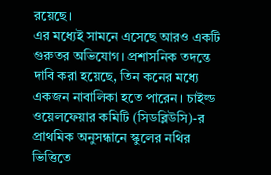রয়েছে।
এর মধ্যেই সামনে এসেছে আরও একটি গুরুতর অভিযোগ। প্রশাসনিক তদন্তে দাবি করা হয়েছে, তিন কনের মধ্যে একজন নাবালিকা হতে পারেন। চাইল্ড ওয়েলফেয়ার কমিটি (সিডব্লিউসি)-র প্রাথমিক অনুসন্ধানে স্কুলের নথির ভিত্তিতে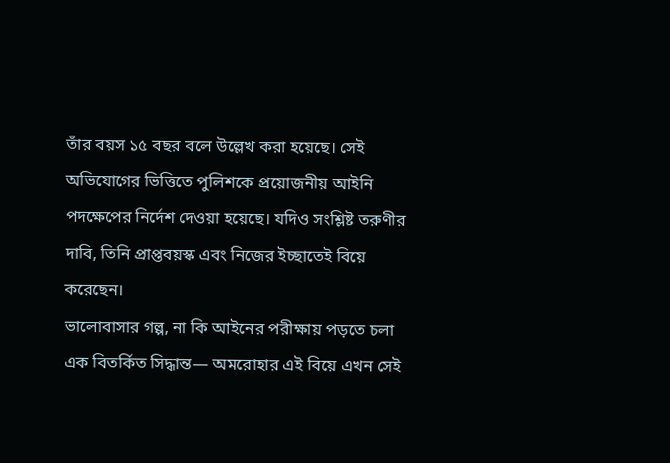তাঁর বয়স ১৫ বছর বলে উল্লেখ করা হয়েছে। সেই অভিযোগের ভিত্তিতে পুলিশকে প্রয়োজনীয় আইনি পদক্ষেপের নির্দেশ দেওয়া হয়েছে। যদিও সংশ্লিষ্ট তরুণীর দাবি, তিনি প্রাপ্তবয়স্ক এবং নিজের ইচ্ছাতেই বিয়ে করেছেন।
ভালোবাসার গল্প, না কি আইনের পরীক্ষায় পড়তে চলা এক বিতর্কিত সিদ্ধান্ত— অমরোহার এই বিয়ে এখন সেই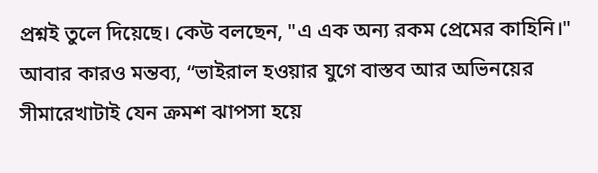প্রশ্নই তুলে দিয়েছে। কেউ বলছেন, "এ এক অন্য রকম প্রেমের কাহিনি।" আবার কারও মন্তব্য, “ভাইরাল হওয়ার যুগে বাস্তব আর অভিনয়ের সীমারেখাটাই যেন ক্রমশ ঝাপসা হয়ে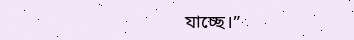যাচ্ছে।”